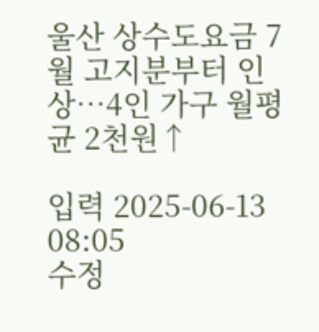울산 상수도요금 7월 고지분부터 인상…4인 가구 월평균 2천원↑

입력 2025-06-13 08:05
수정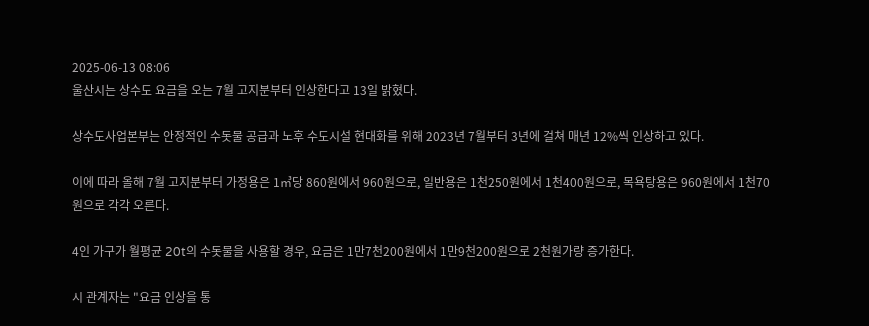2025-06-13 08:06
울산시는 상수도 요금을 오는 7월 고지분부터 인상한다고 13일 밝혔다.

상수도사업본부는 안정적인 수돗물 공급과 노후 수도시설 현대화를 위해 2023년 7월부터 3년에 걸쳐 매년 12%씩 인상하고 있다.

이에 따라 올해 7월 고지분부터 가정용은 1㎥당 860원에서 960원으로, 일반용은 1천250원에서 1천400원으로, 목욕탕용은 960원에서 1천70원으로 각각 오른다.

4인 가구가 월평균 20t의 수돗물을 사용할 경우, 요금은 1만7천200원에서 1만9천200원으로 2천원가량 증가한다.

시 관계자는 "요금 인상을 통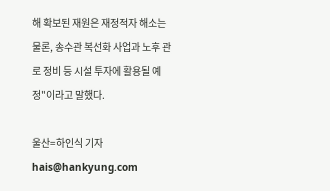해 확보된 재원은 재정적자 해소는 물론, 송수관 복선화 사업과 노후 관로 정비 등 시설 투자에 활용될 예정"이라고 말했다.

울산=하인식 기자 hais@hankyung.com